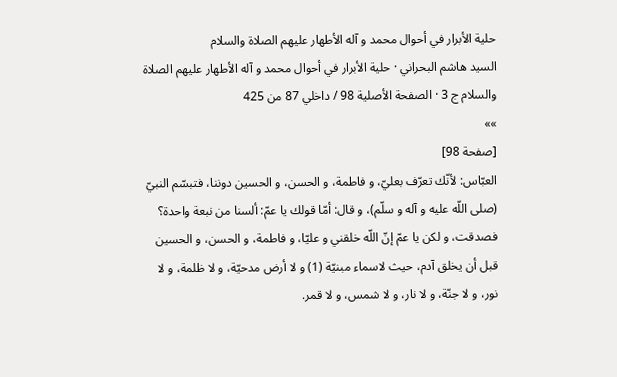حلية الأبرار في أحوال محمد و آله الأطهار عليهم الصلاة والسلام
السيد هاشم البحراني · حلية الأبرار في أحوال محمد و آله الأطهار عليهم الصلاة والسلام ج 3 · الصفحة الأصلية 98 / داخلي 87 من 425
»»
[صفحة 98]
العبّاس: لأنّك تعرّف بعليّ، و فاطمة، و الحسن، و الحسين دوننا، فتبسّم النبيّ (صلى اللّه عليه و آله و سلّم)، و قال: أمّا قولك يا عمّ: ألسنا من نبعة واحدة؟
فصدقت، و لكن يا عمّ إنّ اللّه خلقني و عليّا، و فاطمة، و الحسن، و الحسين قبل أن يخلق آدم، حيث لاسماء مبنيّة (1) و لا أرض مدحيّة، و لا ظلمة، و لا نور، و لا جنّة، و لا نار، و لا شمس، و لا قمر.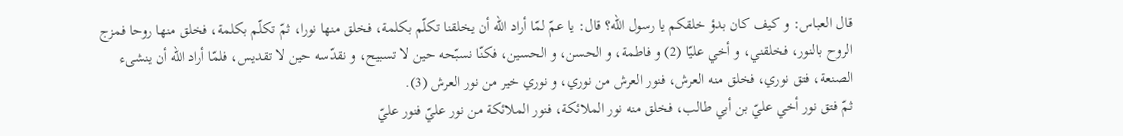قال العباس: و كيف كان بدؤ خلقكم يا رسول اللّه؟ قال: يا عمّ لمّا أراد اللّه أن يخلقنا تكلّم بكلمة، فخلق منها نورا، ثمّ تكلّم بكلمة، فخلق منها روحا فمزج الروح بالنور، فخلقني، و أخي عليّا (2) و فاطمة، و الحسن، و الحسين، فكنّا نسبّحه حين لا تسبيح، و نقدّسه حين لا تقديس، فلمّا أراد اللّه أن ينشىء الصنعة، فتق نوري، فخلق منه العرش، فنور العرش من نوري، و نوري خير من نور العرش (3).
ثمّ فتق نور أخي عليّ بن أبي طالب، فخلق منه نور الملائكة، فنور الملائكة من نور عليّ فنور عليّ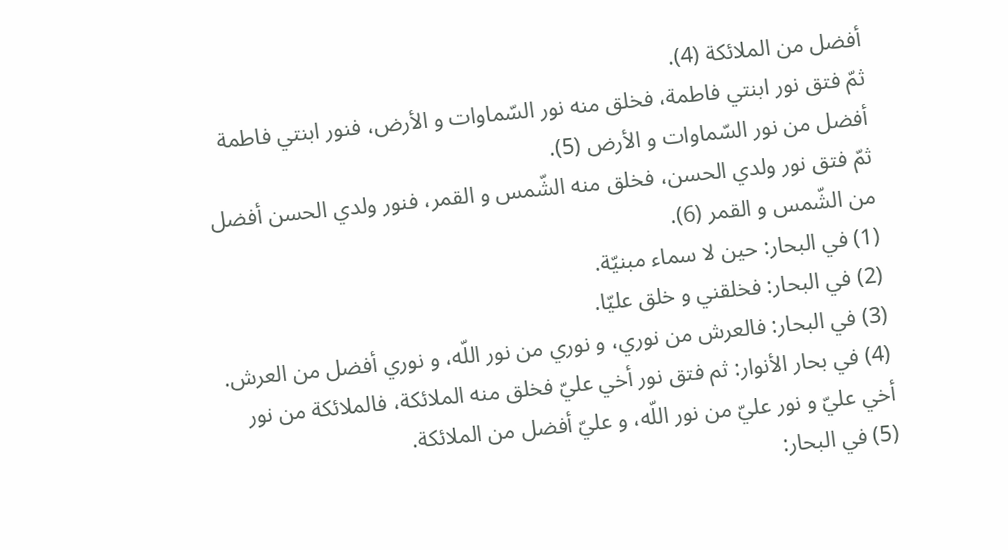أفضل من الملائكة (4).
ثمّ فتق نور ابنتي فاطمة، فخلق منه نور السّماوات و الأرض، فنور ابنتي فاطمة أفضل من نور السّماوات و الأرض (5).
ثمّ فتق نور ولدي الحسن، فخلق منه الشّمس و القمر، فنور ولدي الحسن أفضل من الشّمس و القمر (6).
(1) في البحار: حين لا سماء مبنيّة.
(2) في البحار: فخلقني و خلق عليّا.
(3) في البحار: فالعرش من نوري، و نوري من نور اللّه، و نوري أفضل من العرش.
(4) في بحار الأنوار: ثم فتق نور أخي عليّ فخلق منه الملائكة، فالملائكة من نور أخي عليّ و نور عليّ من نور اللّه، و عليّ أفضل من الملائكة.
(5) في البحار: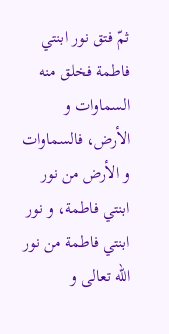ثمّ فتق نور ابنتي فاطمة فخلق منه السماوات و الأرض، فالسماوات و الأرض من نور ابنتي فاطمة، و نور ابنتي فاطمة من نور اللّه تعالى و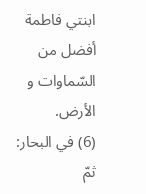ابنتي فاطمة أفضل من السّماوات و الأرض.
(6) في البحار: ثمّ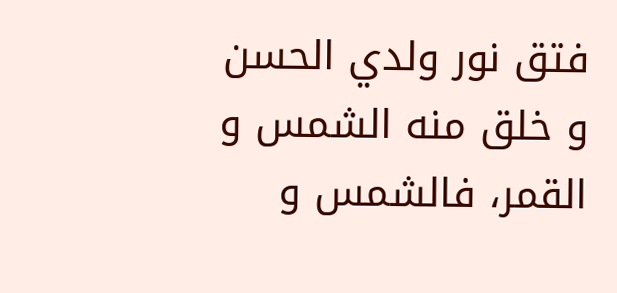فتق نور ولدي الحسن و خلق منه الشمس و القمر، فالشمس و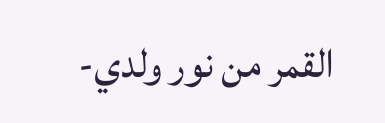القمر من نور ولدي-